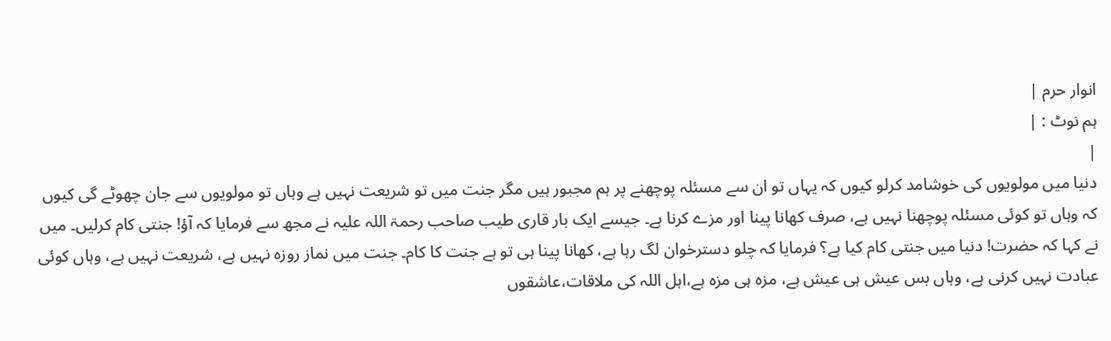انوار حرم |
ہم نوٹ : |
|
دنیا میں مولویوں کی خوشامد کرلو کیوں کہ یہاں تو ان سے مسئلہ پوچھنے پر ہم مجبور ہیں مگر جنت میں تو شریعت نہیں ہے وہاں تو مولویوں سے جان چھوٹے گی کیوں کہ وہاں تو کوئی مسئلہ پوچھنا نہیں ہے، صرف کھانا پینا اور مزے کرنا ہے۔ جیسے ایک بار قاری طیب صاحب رحمۃ اللہ علیہ نے مجھ سے فرمایا کہ آؤ! جنتی کام کرلیں۔ میں نے کہا کہ حضرت! دنیا میں جنتی کام کیا ہے؟ فرمایا کہ چلو دسترخوان لگ رہا ہے، کھانا پینا ہی تو ہے جنت کا کام۔ جنت میں نماز روزہ نہیں ہے، شریعت نہیں ہے، وہاں کوئی عبادت نہیں کرنی ہے، وہاں بس عیش ہی عیش ہے، مزہ ہی مزہ ہے،اہل اللہ کی ملاقات،عاشقوں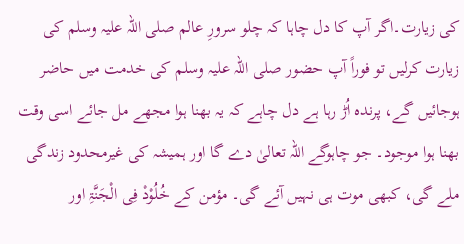کی زیارت۔اگر آپ کا دل چاہا کہ چلو سرورِ عالم صلی اللہ علیہ وسلم کی زیارت کرلیں تو فوراً آپ حضور صلی اللہ علیہ وسلم کی خدمت میں حاضر ہوجائیں گے، پرندہ اُڑ رہا ہے دل چاہے کہ یہ بھنا ہوا مجھے مل جائے اسی وقت بھنا ہوا موجود۔ جو چاہوگے اللہ تعالیٰ دے گا اور ہمیشہ کی غیرمحدود زندگی ملے گی، کبھی موت ہی نہیں آئے گی۔ مؤمن کے خُلُوْدْ فِی الْجَنَّۃِ اور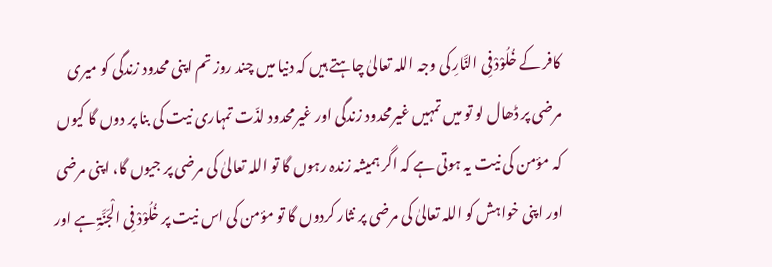کافر کے خُلُوْدْ فِی النَّارِ کی وجہ اللہ تعالیٰ چاہتے ہیں کہ دنیا میں چند روز تم اپنی محدود زندگی کو میری مرضی پر ڈھال لو تو میں تمہیں غیرمحدود زندگی اور غیرمحدود لذّت تمہاری نیت کی بنا پر دوں گا کیوں کہ مؤمن کی نیت یہ ہوتی ہے کہ اگر ہمیشہ زندہ رہوں گا تو اللہ تعالیٰ کی مرضی پر جیوں گا، اپنی مرضی اور اپنی خواہش کو اللہ تعالیٰ کی مرضی پر نثار کردوں گا تو مؤمن کی اس نیت پر خُلُوْدْ فِی الْجَنَّۃِ ہے اور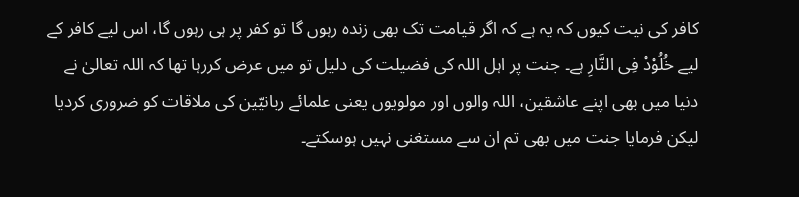کافر کی نیت کیوں کہ یہ ہے کہ اگر قیامت تک بھی زندہ رہوں گا تو کفر پر ہی رہوں گا، اس لیے کافر کے لیے خُلُوْدْ فِی النَّارِ ہے۔ جنت پر اہل اللہ کی فضیلت کی دلیل تو میں عرض کررہا تھا کہ اللہ تعالیٰ نے دنیا میں بھی اپنے عاشقین، اللہ والوں اور مولویوں یعنی علمائے ربانیّین کی ملاقات کو ضروری کردیا لیکن فرمایا جنت میں بھی تم ان سے مستغنی نہیں ہوسکتے۔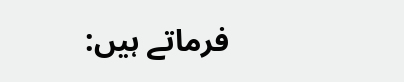فرماتے ہیں: